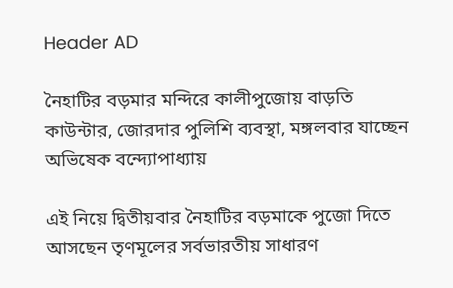Header AD

নৈহাটির বড়মার মন্দিরে কালীপুজোয় বাড়তি কাউন্টার, জোরদার পুলিশি ব্যবস্থা, মঙ্গলবার যাচ্ছেন অভিষেক বন্দ্যোপাধ্যায়

এই নিয়ে দ্বিতীয়বার নৈহাটির বড়মাকে পুজো দিতে আসছেন তৃণমূলের সর্বভারতীয় সাধারণ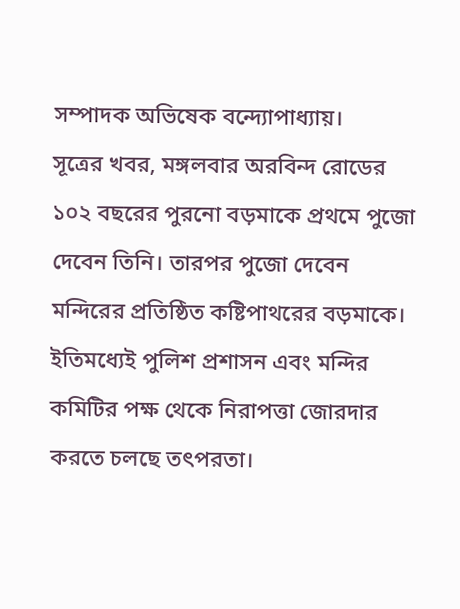সম্পাদক অভিষেক বন্দ্যোপাধ্যায়।
সূত্রের খবর, মঙ্গলবার অরবিন্দ রোডের ১০২ বছরের পুরনো বড়মাকে প্রথমে পুজো দেবেন তিনি। তারপর পুজো দেবেন মন্দিরের প্রতিষ্ঠিত কষ্টিপাথরের বড়মাকে। ইতিমধ্যেই পুলিশ প্রশাসন এবং মন্দির কমিটির পক্ষ থেকে নিরাপত্তা জোরদার করতে চলছে তৎপরতা।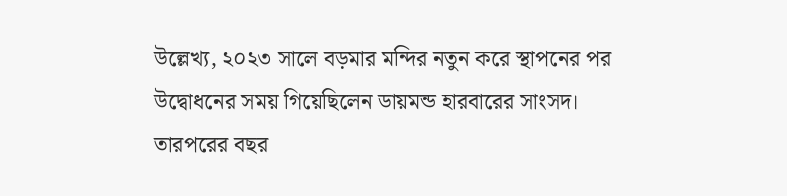উল্লেখ্য, ২০২৩ সালে বড়মার মন্দির নতুন করে স্থাপনের পর উদ্বোধনের সময় গিয়েছিলেন ডায়মন্ড হারবারের সাংসদ। তারপরের বছর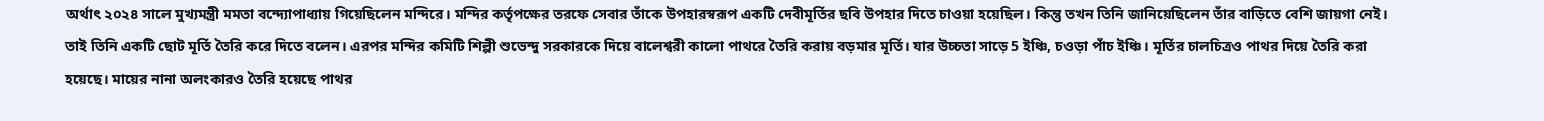অর্থাৎ ২০২৪ সালে মুখ্যমন্ত্রী মমতা বন্দ্যোপাধ্যায় গিয়েছিলেন মন্দিরে। মন্দির কর্তৃপক্ষের তরফে সেবার তাঁকে উপহারস্বরূপ একটি দেবীমূর্তির ছবি উপহার দিতে চাওয়া হয়েছিল। কিন্তু তখন তিনি জানিয়েছিলেন তাঁর বাড়িতে বেশি জায়গা নেই। তাই তিনি একটি ছোট মূর্তি তৈরি করে দিতে বলেন। এরপর মন্দির কমিটি শিল্পী শুভেন্দু সরকারকে দিয়ে বালেশ্বরী কালো পাথরে তৈরি করায় বড়মার মূর্তি। যার উচ্চতা সাড়ে 5 ইঞ্চি, চওড়া পাঁচ ইঞ্চি। মূর্তির চালচিত্রও পাথর দিয়ে তৈরি করা হয়েছে। মায়ের নানা অলংকারও তৈরি হয়েছে পাথর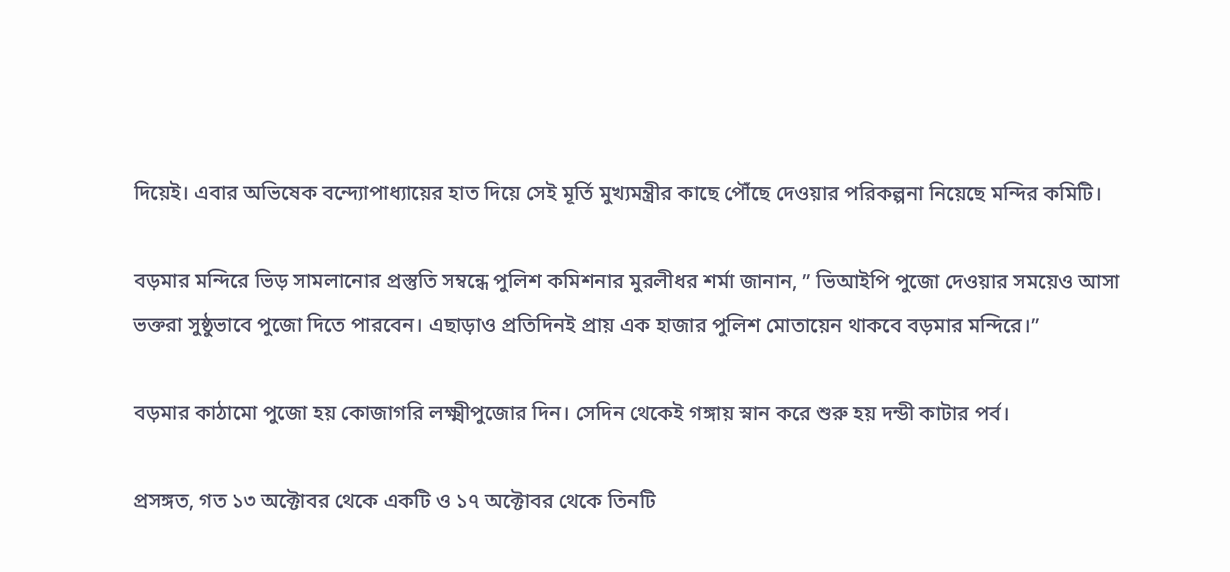দিয়েই। এবার অভিষেক বন্দ্যোপাধ্যায়ের হাত দিয়ে সেই মূর্তি মুখ্যমন্ত্রীর কাছে পৌঁছে দেওয়ার পরিকল্পনা নিয়েছে মন্দির কমিটি।

বড়মার মন্দিরে ভিড় সামলানোর প্রস্তুতি সম্বন্ধে পুলিশ কমিশনার মুরলীধর শর্মা জানান, ” ভিআইপি পুজো দেওয়ার সময়েও আসা ভক্তরা সুষ্ঠুভাবে পুজো দিতে পারবেন। এছাড়াও প্রতিদিনই প্রায় এক হাজার পুলিশ মোতায়েন থাকবে বড়মার মন্দিরে।”

বড়মার কাঠামো পুজো হয় কোজাগরি লক্ষ্মীপুজোর দিন। সেদিন থেকেই গঙ্গায় স্নান করে শুরু হয় দন্ডী কাটার পর্ব।

প্রসঙ্গত, গত ১৩ অক্টোবর থেকে একটি ও ১৭ অক্টোবর থেকে তিনটি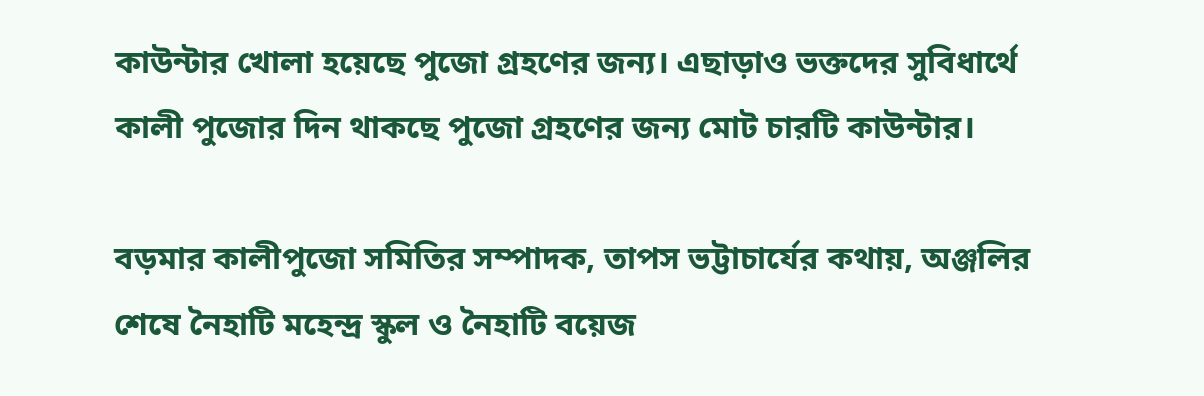কাউন্টার খোলা হয়েছে পুজো গ্রহণের জন্য। এছাড়াও ভক্তদের সুবিধার্থে কালী পুজোর দিন থাকছে পুজো গ্রহণের জন্য মোট চারটি কাউন্টার।

বড়মার কালীপুজো সমিতির সম্পাদক, তাপস ভট্টাচার্যের কথায়, অঞ্জলির শেষে নৈহাটি মহেন্দ্র স্কুল ও নৈহাটি বয়েজ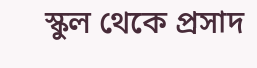স্কুল থেকে প্রসাদ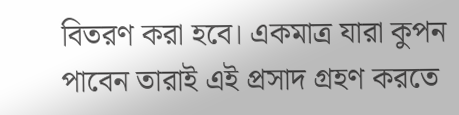বিতরণ করা হবে। একমাত্র যারা কুপন পাবেন তারাই এই প্রসাদ গ্রহণ করতে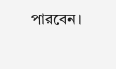পারবেন।